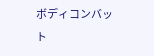ボディコンバット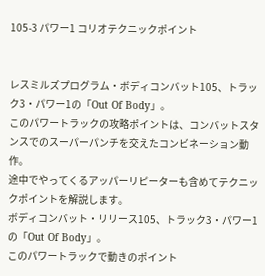105-3 パワー1 コリオテクニックポイント


レスミルズプログラム・ボディコンバット105、トラック3・パワー1の「Out Of Body」。
このパワートラックの攻略ポイントは、コンバットスタンスでのスーパーパンチを交えたコンビネーション動作。
途中でやってくるアッパーリピーターも含めてテクニックポイントを解説します。
ボディコンバット・リリース105、トラック3・パワー1の「Out Of Body」。
このパワートラックで動きのポイント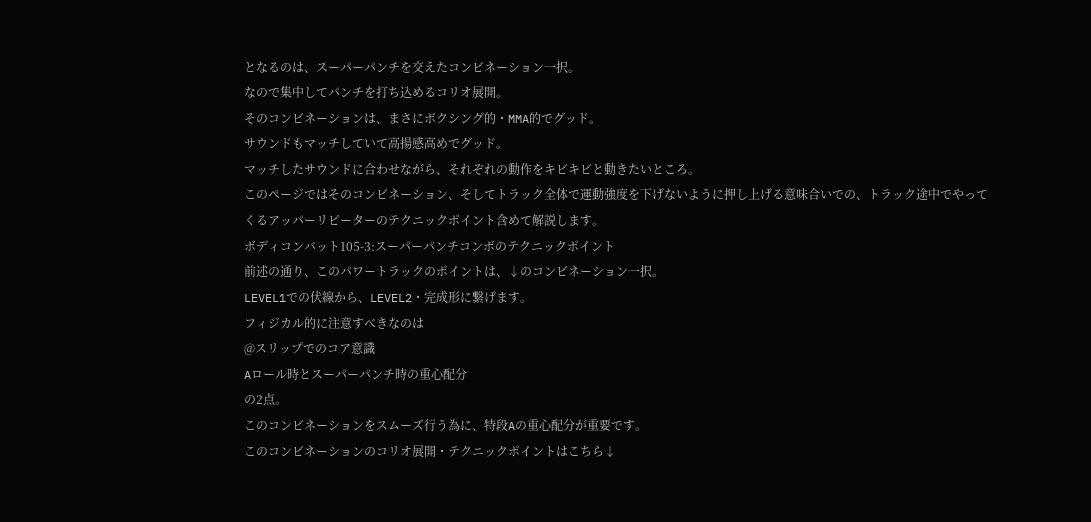となるのは、スーパーパンチを交えたコンビネーション一択。
なので集中してパンチを打ち込めるコリオ展開。
そのコンビネーションは、まさにボクシング的・MMA的でグッド。
サウンドもマッチしていて高揚感高めでグッド。
マッチしたサウンドに合わせながら、それぞれの動作をキビキビと動きたいところ。
このページではそのコンビネーション、そしてトラック全体で運動強度を下げないように押し上げる意味合いでの、トラック途中でやってくるアッパーリピーターのテクニックポイント含めて解説します。
ボディコンバット105-3:スーパーパンチコンボのテクニックポイント
前述の通り、このパワートラックのポイントは、↓のコンビネーション一択。
LEVEL1での伏線から、LEVEL2・完成形に繋げます。
フィジカル的に注意すべきなのは
@スリップでのコア意識
Aロール時とスーパーパンチ時の重心配分
の2点。
このコンビネーションをスムーズ行う為に、特段Aの重心配分が重要です。
このコンビネーションのコリオ展開・テクニックポイントはこちら↓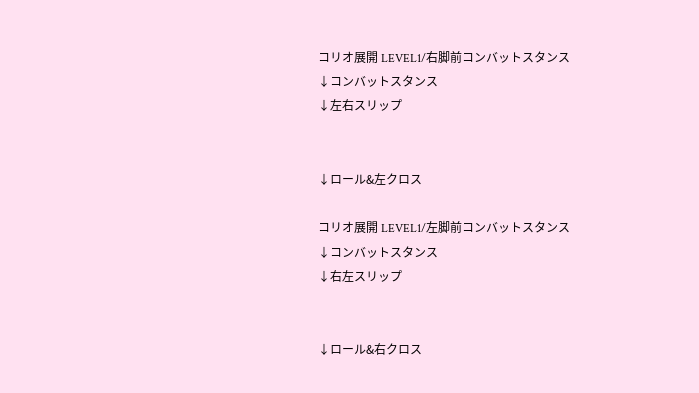コリオ展開 LEVEL1/右脚前コンバットスタンス
↓コンバットスタンス
↓左右スリップ


↓ロール&左クロス

コリオ展開 LEVEL1/左脚前コンバットスタンス
↓コンバットスタンス
↓右左スリップ


↓ロール&右クロス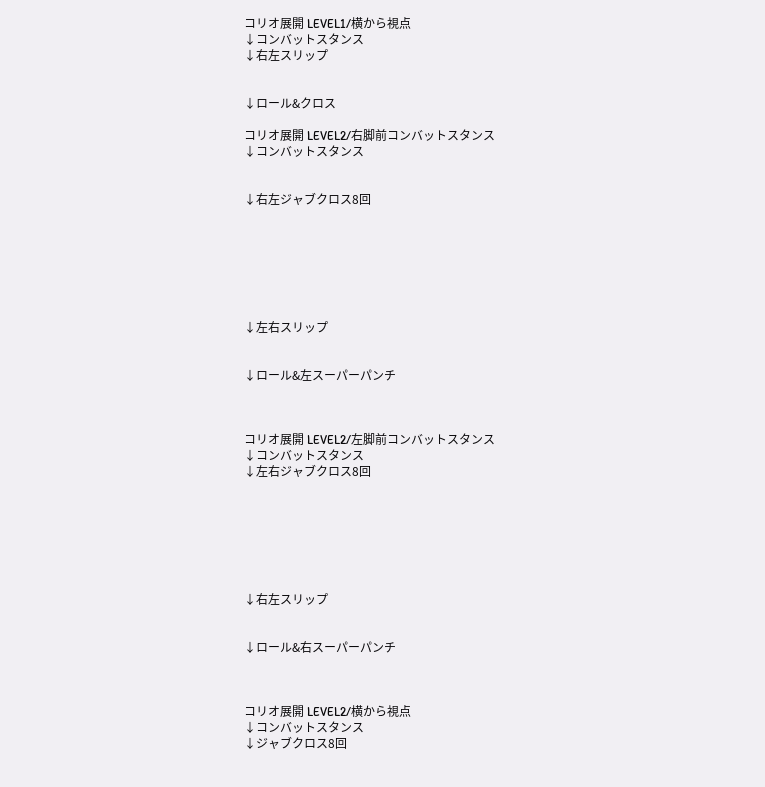コリオ展開 LEVEL1/横から視点
↓コンバットスタンス
↓右左スリップ


↓ロール&クロス

コリオ展開 LEVEL2/右脚前コンバットスタンス
↓コンバットスタンス


↓右左ジャブクロス8回







↓左右スリップ


↓ロール&左スーパーパンチ



コリオ展開 LEVEL2/左脚前コンバットスタンス
↓コンバットスタンス
↓左右ジャブクロス8回







↓右左スリップ


↓ロール&右スーパーパンチ



コリオ展開 LEVEL2/横から視点
↓コンバットスタンス
↓ジャブクロス8回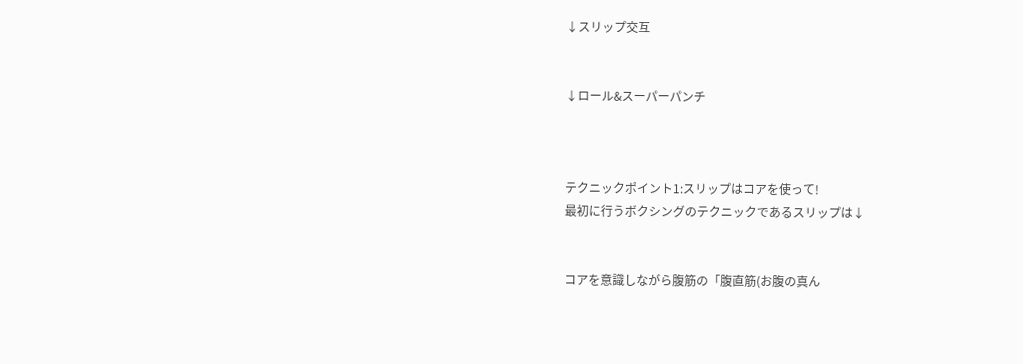↓スリップ交互


↓ロール&スーパーパンチ



テクニックポイント1:スリップはコアを使って!
最初に行うボクシングのテクニックであるスリップは↓


コアを意識しながら腹筋の「腹直筋(お腹の真ん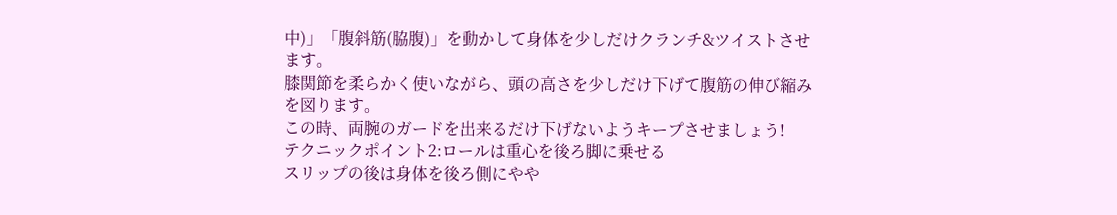中)」「腹斜筋(脇腹)」を動かして身体を少しだけクランチ&ツイストさせます。
膝関節を柔らかく使いながら、頭の高さを少しだけ下げて腹筋の伸び縮みを図ります。
この時、両腕のガードを出来るだけ下げないようキープさせましょう!
テクニックポイント2:ロールは重心を後ろ脚に乗せる
スリップの後は身体を後ろ側にやや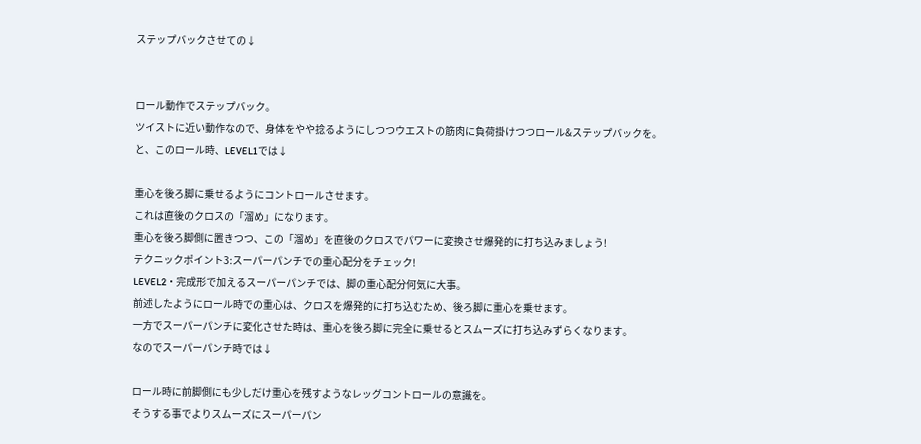ステップバックさせての↓


ロール動作でステップバック。
ツイストに近い動作なので、身体をやや捻るようにしつつウエストの筋肉に負荷掛けつつロール&ステップバックを。
と、このロール時、LEVEL1では↓

重心を後ろ脚に乗せるようにコントロールさせます。
これは直後のクロスの「溜め」になります。
重心を後ろ脚側に置きつつ、この「溜め」を直後のクロスでパワーに変換させ爆発的に打ち込みましょう!
テクニックポイント3:スーパーパンチでの重心配分をチェック!
LEVEL2・完成形で加えるスーパーパンチでは、脚の重心配分何気に大事。
前述したようにロール時での重心は、クロスを爆発的に打ち込むため、後ろ脚に重心を乗せます。
一方でスーパーパンチに変化させた時は、重心を後ろ脚に完全に乗せるとスムーズに打ち込みずらくなります。
なのでスーパーパンチ時では↓

ロール時に前脚側にも少しだけ重心を残すようなレッグコントロールの意識を。
そうする事でよりスムーズにスーパーパン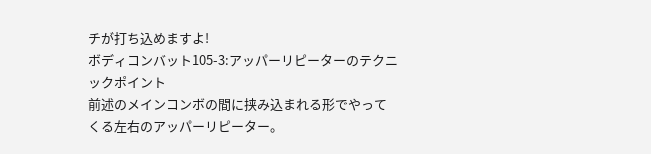チが打ち込めますよ!
ボディコンバット105-3:アッパーリピーターのテクニックポイント
前述のメインコンボの間に挟み込まれる形でやってくる左右のアッパーリピーター。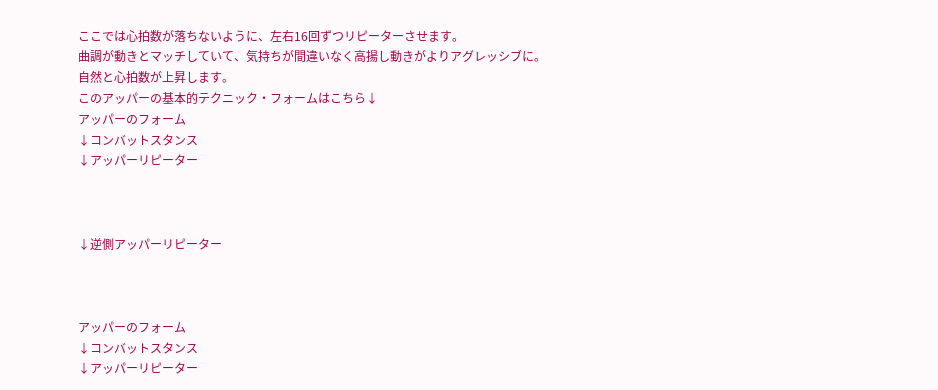ここでは心拍数が落ちないように、左右16回ずつリピーターさせます。
曲調が動きとマッチしていて、気持ちが間違いなく高揚し動きがよりアグレッシブに。
自然と心拍数が上昇します。
このアッパーの基本的テクニック・フォームはこちら↓
アッパーのフォーム
↓コンバットスタンス
↓アッパーリピーター



↓逆側アッパーリピーター



アッパーのフォーム
↓コンバットスタンス
↓アッパーリピーター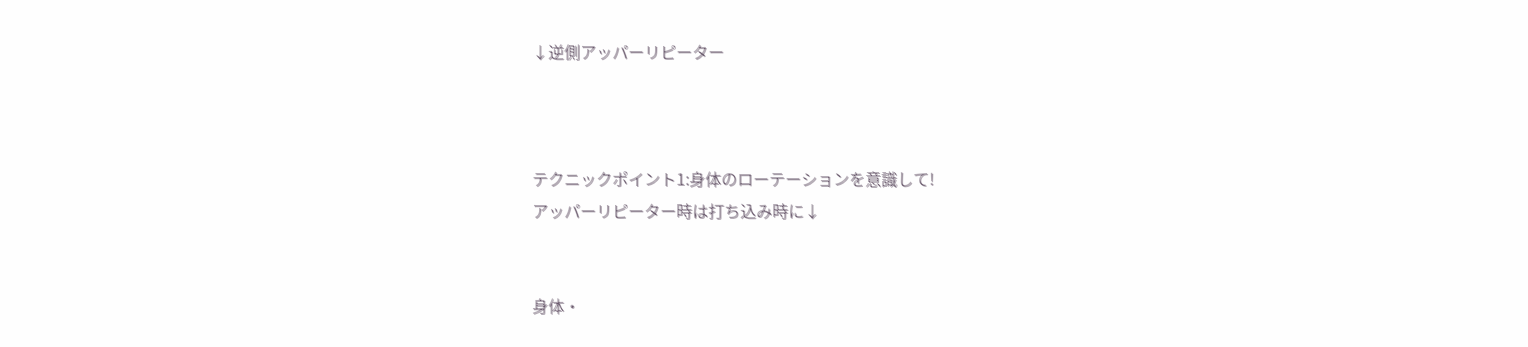↓逆側アッパーリピーター



テクニックポイント1:身体のローテーションを意識して!
アッパーリピーター時は打ち込み時に↓


身体・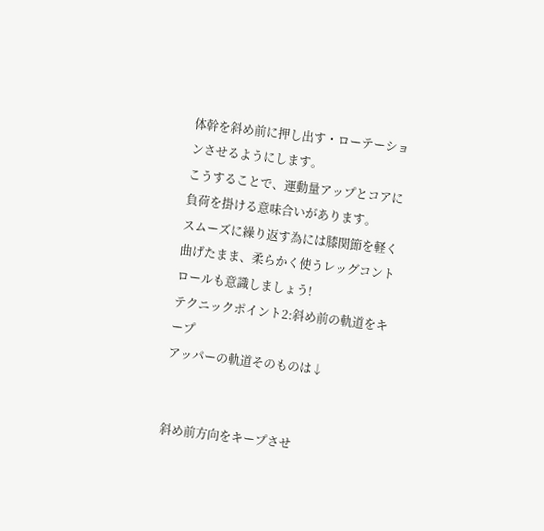体幹を斜め前に押し出す・ローテーションさせるようにします。
こうすることで、運動量アップとコアに負荷を掛ける意味合いがあります。
スムーズに繰り返す為には膝関節を軽く曲げたまま、柔らかく使うレッグコントロールも意識しましょう!
テクニックポイント2:斜め前の軌道をキープ
アッパーの軌道そのものは↓


斜め前方向をキープさせ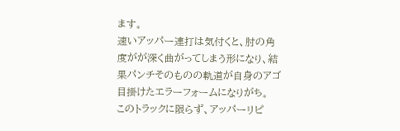ます。
速いアッパー連打は気付くと、肘の角度がが深く曲がってしまう形になり、結果パンチそのものの軌道が自身のアゴ目掛けたエラーフォームになりがち。
このトラックに限らず、アッパーリピ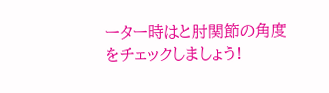ーター時はと肘関節の角度をチェックしましょう!